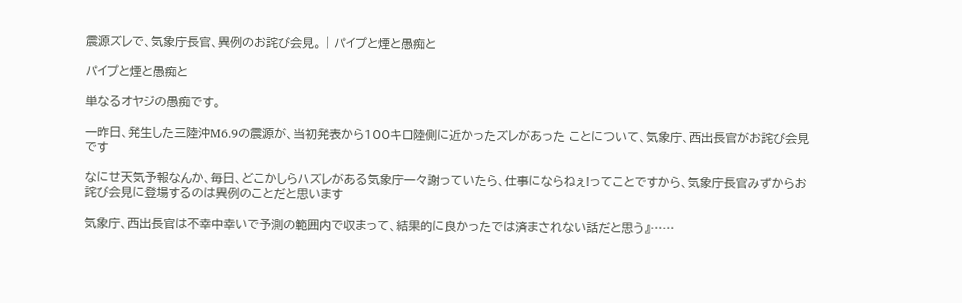震源ズレで、気象庁長官、異例のお詫び会見。 | パイプと煙と愚痴と

パイプと煙と愚痴と

単なるオヤジの愚痴です。

一昨日、発生した三陸沖M6.9の震源が、当初発表から100キロ陸側に近かったズレがあった ことについて、気象庁、西出長官がお詫び会見です

なにせ天気予報なんか、毎日、どこかしらハズレがある気象庁一々謝っていたら、仕事にならねぇ!ってことですから、気象庁長官みずからお詫び会見に登場するのは異例のことだと思います

気象庁、西出長官は不幸中幸いで予測の範囲内で収まって、結果的に良かったでは済まされない話だと思う』……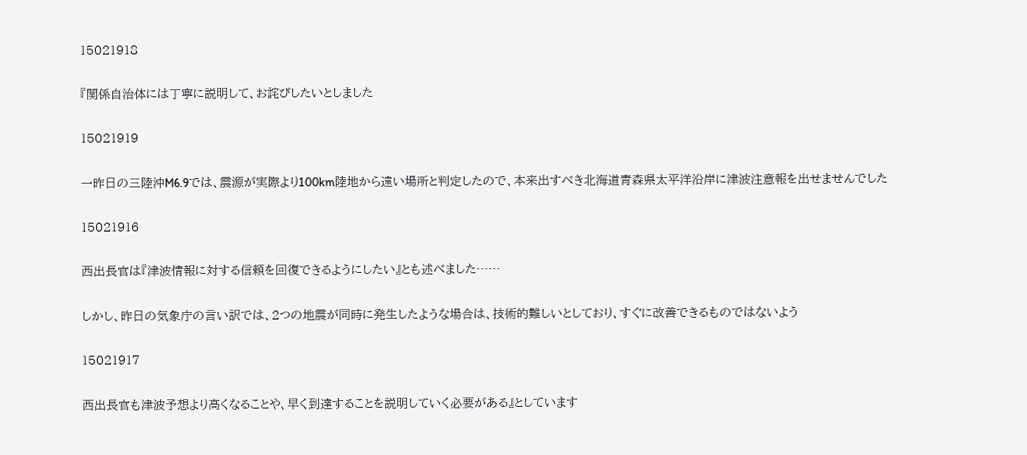15021918

『関係自治体には丁寧に説明して、お詫びしたいとしました

15021919

一昨日の三陸沖M6.9では、震源が実際より100km陸地から遠い場所と判定したので、本来出すべき北海道青森県太平洋沿岸に津波注意報を出せませんでした

15021916

西出長官は『津波情報に対する信頼を回復できるようにしたい』とも述べました……

しかし、昨日の気象庁の言い訳では、2つの地震が同時に発生したような場合は、技術的難しいとしており、すぐに改善できるものではないよう

15021917

西出長官も津波予想より高くなることや、早く到達することを説明していく必要がある』としています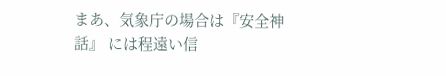まあ、気象庁の場合は『安全神話』 には程遠い信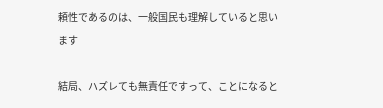頼性であるのは、一般国民も理解していると思います

結局、ハズレても無責任ですって、ことになると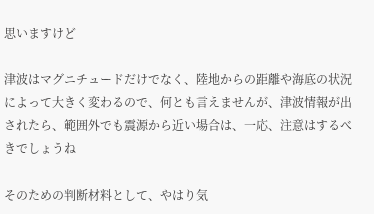思いますけど

津波はマグニチュードだけでなく、陸地からの距離や海底の状況によって大きく変わるので、何とも言えませんが、津波情報が出されたら、範囲外でも震源から近い場合は、一応、注意はするべきでしょうね

そのための判断材料として、やはり気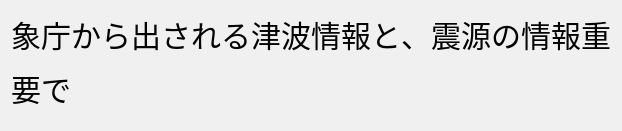象庁から出される津波情報と、震源の情報重要で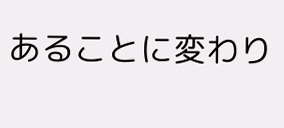あることに変わり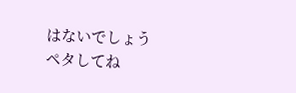はないでしょう
ペタしてね